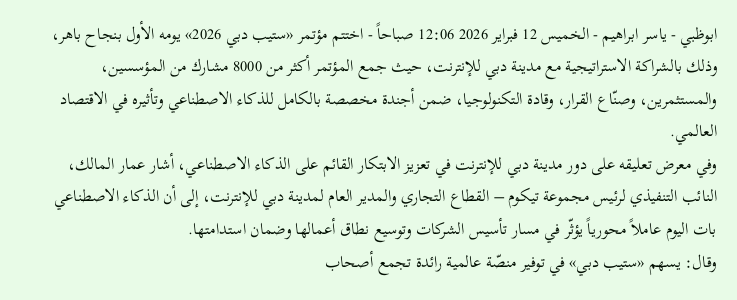ابوظبي - ياسر ابراهيم - الخميس 12 فبراير 2026 12:06 صباحاً - اختتم مؤتمر «ستيب دبي 2026» يومه الأول بنجاح باهر، وذلك بالشراكة الاستراتيجية مع مدينة دبي للإنترنت، حيث جمع المؤتمر أكثر من 8000 مشارك من المؤسسين، والمستثمرين، وصنّاع القرار، وقادة التكنولوجيا، ضمن أجندة مخصصة بالكامل للذكاء الاصطناعي وتأثيره في الاقتصاد العالمي.
وفي معرض تعليقه على دور مدينة دبي للإنترنت في تعزيز الابتكار القائم على الذكاء الاصطناعي، أشار عمار المالك، النائب التنفيذي لرئيس مجموعة تيكوم – القطاع التجاري والمدير العام لمدينة دبي للإنترنت، إلى أن الذكاء الاصطناعي بات اليوم عاملاً محورياً يؤثّر في مسار تأسيس الشركات وتوسيع نطاق أعمالها وضمان استدامتها.
وقال: يسهم «ستيب دبي» في توفير منصّة عالمية رائدة تجمع أصحاب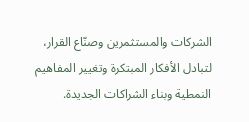الشركات والمستثمرين وصنّاع القرار، لتبادل الأفكار المبتكرة وتغيير المفاهيم النمطية وبناء الشراكات الجديدة.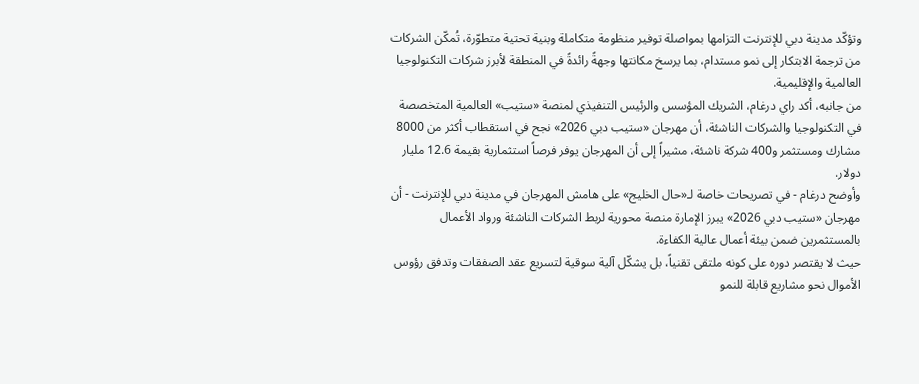وتؤكّد مدينة دبي للإنترنت التزامها بمواصلة توفير منظومة متكاملة وبنية تحتية متطوّرة، تُمكّن الشركات من ترجمة الابتكار إلى نمو مستدام، بما يرسخ مكانتها وجهةً رائدةً في المنطقة لأبرز شركات التكنولوجيا العالمية والإقليمية.
من جانبه، أكد راي درغام، الشريك المؤسس والرئيس التنفيذي لمنصة «ستيب» العالمية المتخصصة في التكنولوجيا والشركات الناشئة، أن مهرجان «ستيب دبي 2026» نجح في استقطاب أكثر من 8000 مشارك ومستثمر و400 شركة ناشئة، مشيراً إلى أن المهرجان يوفر فرصاً استثمارية بقيمة 12.6 مليار دولار.
وأوضح درغام - في تصريحات خاصة لـ«حال الخليج» على هامش المهرجان في مدينة دبي للإنترنت - أن مهرجان «ستيب دبي 2026» يبرز الإمارة منصة محورية لربط الشركات الناشئة ورواد الأعمال بالمستثمرين ضمن بيئة أعمال عالية الكفاءة.
حيث لا يقتصر دوره على كونه ملتقى تقنياً، بل يشكّل آلية سوقية لتسريع عقد الصفقات وتدفق رؤوس الأموال نحو مشاريع قابلة للنمو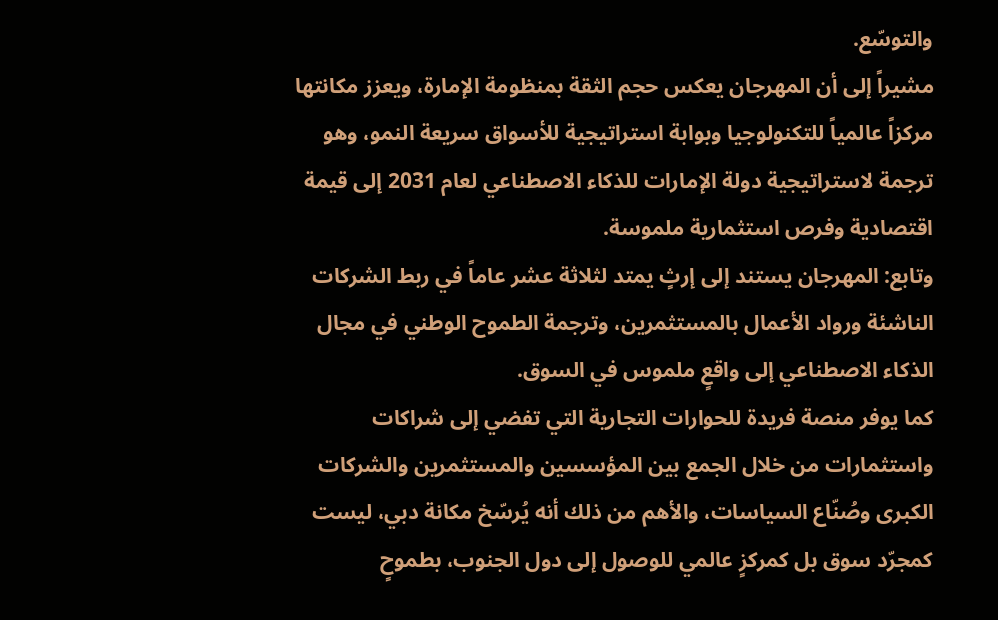والتوسّع.
مشيراً إلى أن المهرجان يعكس حجم الثقة بمنظومة الإمارة، ويعزز مكانتها مركزاً عالمياً للتكنولوجيا وبوابة استراتيجية للأسواق سريعة النمو، وهو ترجمة لاستراتيجية دولة الإمارات للذكاء الاصطناعي لعام 2031 إلى قيمة اقتصادية وفرص استثمارية ملموسة.
وتابع: المهرجان يستند إلى إرثٍ يمتد لثلاثة عشر عاماً في ربط الشركات الناشئة ورواد الأعمال بالمستثمرين، وترجمة الطموح الوطني في مجال الذكاء الاصطناعي إلى واقعٍ ملموس في السوق.
كما يوفر منصة فريدة للحوارات التجارية التي تفضي إلى شراكات واستثمارات من خلال الجمع بين المؤسسين والمستثمرين والشركات الكبرى وصُنّاع السياسات، والأهم من ذلك أنه يُرسّخ مكانة دبي، ليست كمجرّد سوق بل كمركزٍ عالمي للوصول إلى دول الجنوب، بطموحٍ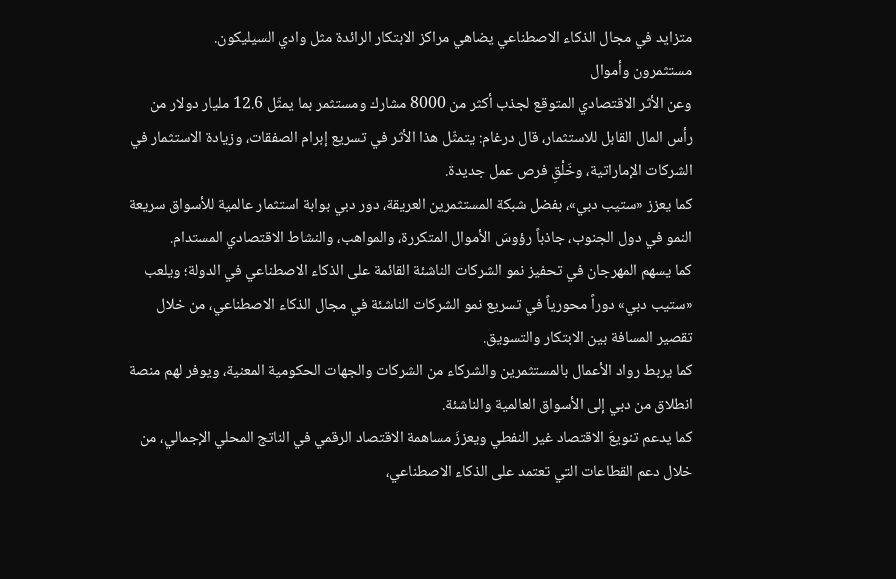متزايد في مجال الذكاء الاصطناعي يضاهي مراكز الابتكار الرائدة مثل وادي السيليكون.
مستثمرون وأموال
وعن الأثر الاقتصادي المتوقع لجذب أكثر من 8000 مشارك ومستثمر بما يمثّل 12.6 مليار دولار من رأس المال القابل للاستثمار، قال درغام: يتمثّل هذا الأثر في تسريع إبرام الصفقات، وزيادة الاستثمار في الشركات الإماراتية، وخَلْقِ فرص عمل جديدة.
كما يعزز «ستيب دبي»، بفضل شبكة المستثمرين العريقة، دور دبي بوابة استثمار عالمية للأسواق سريعة النمو في دول الجنوب، جاذباً رؤوسَ الأموال المتكررة، والمواهب، والنشاط الاقتصادي المستدام.
كما يسهم المهرجان في تحفيز نمو الشركات الناشئة القائمة على الذكاء الاصطناعي في الدولة؛ ويلعب «ستيب دبي» دوراً محورياً في تسريع نمو الشركات الناشئة في مجال الذكاء الاصطناعي، من خلال تقصير المسافة بين الابتكار والتسويق.
كما يربط رواد الأعمال بالمستثمرين والشركاء من الشركات والجهات الحكومية المعنية، ويوفر لهم منصة انطلاق من دبي إلى الأسواق العالمية والناشئة.
كما يدعم تنويعَ الاقتصاد غير النفطي ويعززَ مساهمة الاقتصاد الرقمي في الناتج المحلي الإجمالي، من خلال دعم القطاعات التي تعتمد على الذكاء الاصطناعي،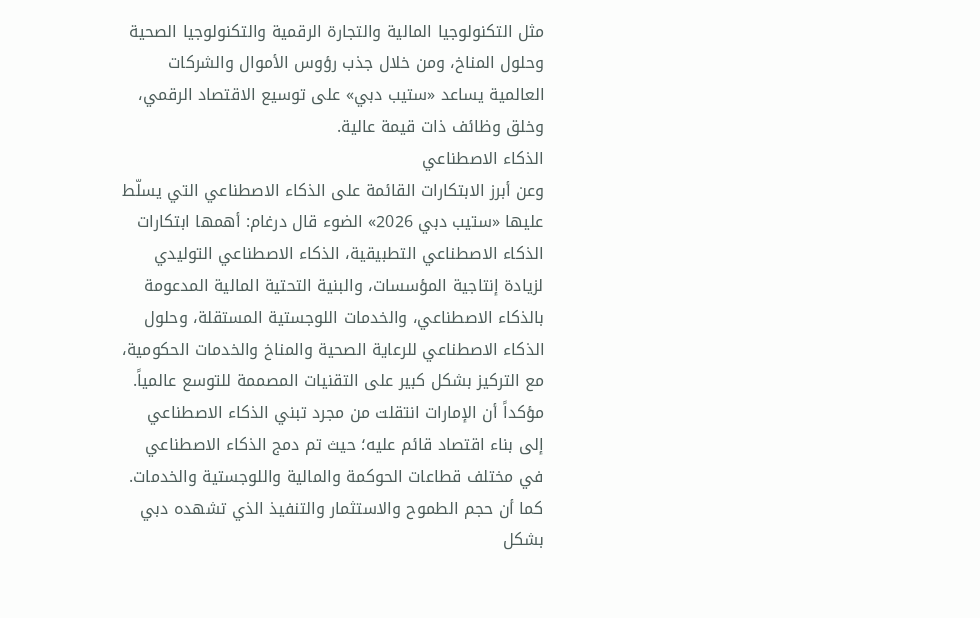مثل التكنولوجيا المالية والتجارة الرقمية والتكنولوجيا الصحية وحلول المناخ، ومن خلال جذب رؤوس الأموال والشركات العالمية يساعد «ستيب دبي» على توسيع الاقتصاد الرقمي، وخلق وظائف ذات قيمة عالية.
الذكاء الاصطناعي
وعن أبرز الابتكارات القائمة على الذكاء الاصطناعي التي يسلّط عليها «ستيب دبي 2026» الضوء قال درغام: أهمها ابتكارات الذكاء الاصطناعي التطبيقية، الذكاء الاصطناعي التوليدي لزيادة إنتاجية المؤسسات، والبنية التحتية المالية المدعومة بالذكاء الاصطناعي، والخدمات اللوجستية المستقلة، وحلول الذكاء الاصطناعي للرعاية الصحية والمناخ والخدمات الحكومية، مع التركيز بشكل كبير على التقنيات المصممة للتوسع عالمياً.
مؤكداً أن الإمارات انتقلت من مجرد تبني الذكاء الاصطناعي إلى بناء اقتصاد قائم عليه؛ حيث تم دمج الذكاء الاصطناعي في مختلف قطاعات الحوكمة والمالية واللوجستية والخدمات. كما أن حجم الطموح والاستثمار والتنفيذ الذي تشهده دبي بشكل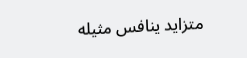متزايد ينافس مثيله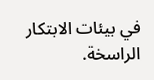في بيئات الابتكار الراسخة.